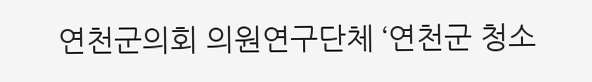연천군의회 의원연구단체 ‘연천군 청소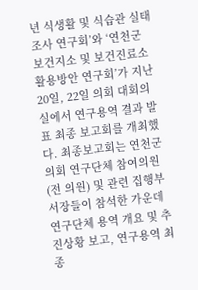년 식생활 및 식습관 실태조사 연구회’와 ‘연천군 보건지소 및 보건진료소 활용방안 연구회’가 지난 20일, 22일 의회 대회의실에서 연구용역 결과 발표 최종 보고회를 개최했다. 최종보고회는 연천군의회 연구단체 참여의원(전 의원) 및 관련 집행부서장들이 참석한 가운데 연구단체 용역 개요 및 추진상황 보고, 연구용역 최종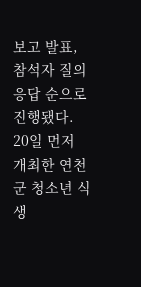보고 발표, 참석자 질의응답 순으로 진행됐다. 20일 먼저 개최한 연천군 청소년 식생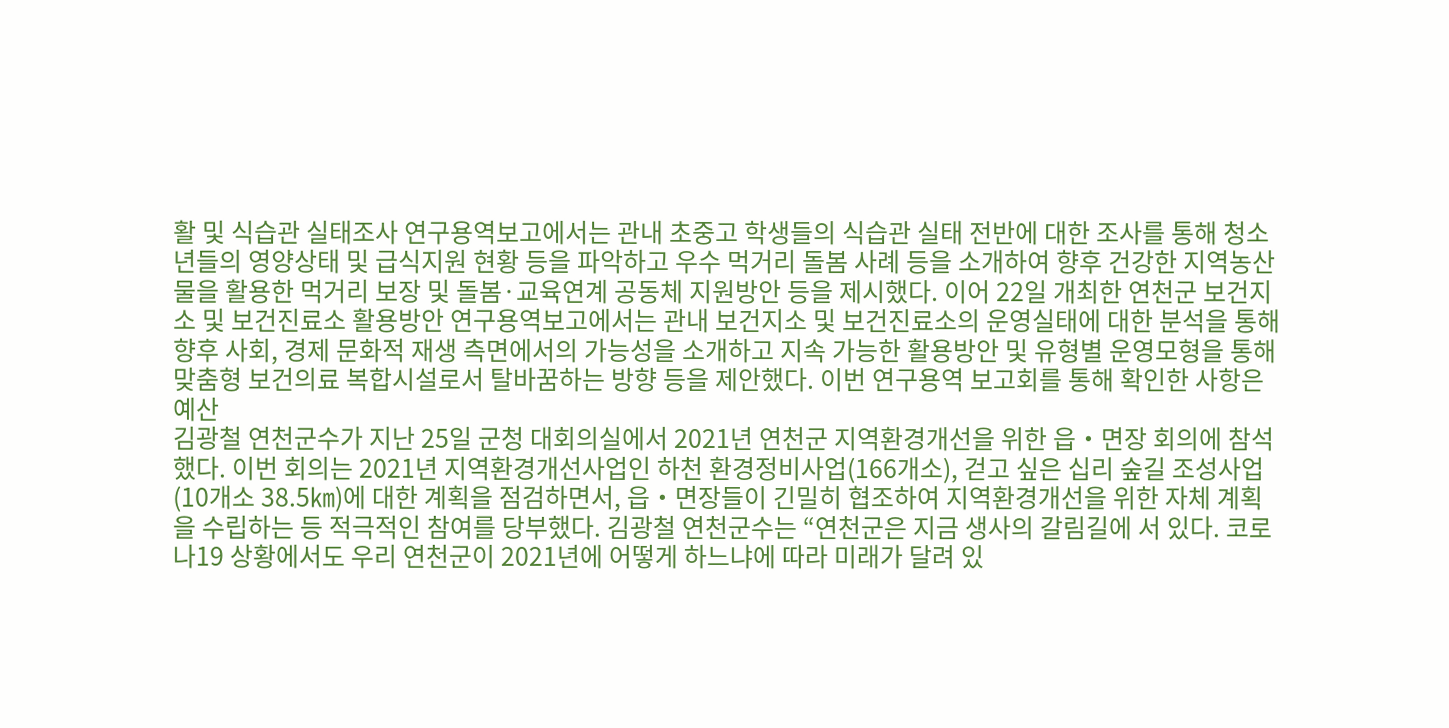활 및 식습관 실태조사 연구용역보고에서는 관내 초중고 학생들의 식습관 실태 전반에 대한 조사를 통해 청소년들의 영양상태 및 급식지원 현황 등을 파악하고 우수 먹거리 돌봄 사례 등을 소개하여 향후 건강한 지역농산물을 활용한 먹거리 보장 및 돌봄·교육연계 공동체 지원방안 등을 제시했다. 이어 22일 개최한 연천군 보건지소 및 보건진료소 활용방안 연구용역보고에서는 관내 보건지소 및 보건진료소의 운영실태에 대한 분석을 통해 향후 사회, 경제 문화적 재생 측면에서의 가능성을 소개하고 지속 가능한 활용방안 및 유형별 운영모형을 통해 맞춤형 보건의료 복합시설로서 탈바꿈하는 방향 등을 제안했다. 이번 연구용역 보고회를 통해 확인한 사항은 예산
김광철 연천군수가 지난 25일 군청 대회의실에서 2021년 연천군 지역환경개선을 위한 읍‧면장 회의에 참석했다. 이번 회의는 2021년 지역환경개선사업인 하천 환경정비사업(166개소), 걷고 싶은 십리 숲길 조성사업(10개소 38.5㎞)에 대한 계획을 점검하면서, 읍‧면장들이 긴밀히 협조하여 지역환경개선을 위한 자체 계획을 수립하는 등 적극적인 참여를 당부했다. 김광철 연천군수는 “연천군은 지금 생사의 갈림길에 서 있다. 코로나19 상황에서도 우리 연천군이 2021년에 어떻게 하느냐에 따라 미래가 달려 있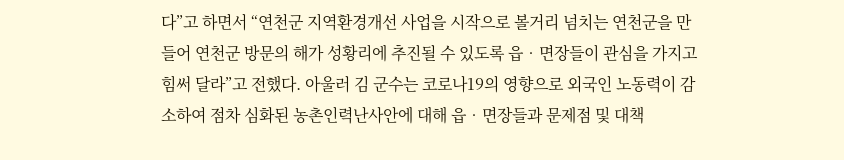다”고 하면서 “연천군 지역환경개선 사업을 시작으로 볼거리 넘치는 연천군을 만들어 연천군 방문의 해가 성황리에 추진될 수 있도록 읍‧면장들이 관심을 가지고 힘써 달라”고 전했다. 아울러 김 군수는 코로나19의 영향으로 외국인 노동력이 감소하여 점차 심화된 농촌인력난사안에 대해 읍‧면장들과 문제점 및 대책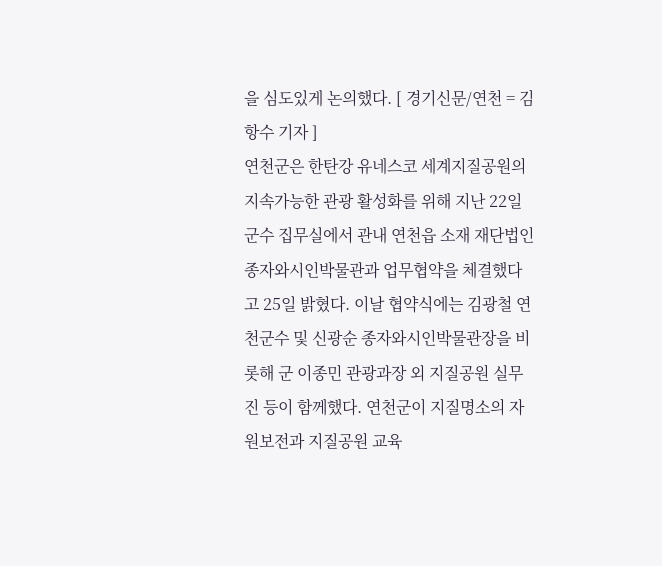을 심도있게 논의했다. [ 경기신문/연천 = 김항수 기자 ]
연천군은 한탄강 유네스코 세계지질공원의 지속가능한 관광 활성화를 위해 지난 22일 군수 집무실에서 관내 연천읍 소재 재단법인 종자와시인박물관과 업무협약을 체결했다고 25일 밝혔다. 이날 협약식에는 김광철 연천군수 및 신광순 종자와시인박물관장을 비롯해 군 이종민 관광과장 외 지질공원 실무진 등이 함께했다. 연천군이 지질명소의 자원보전과 지질공원 교육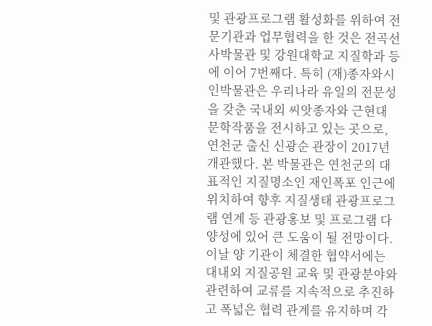및 관광프로그램 활성화를 위하여 전문기관과 업무협력을 한 것은 전곡선사박물관 및 강원대학교 지질학과 등에 이어 7번째다. 특히 (재)종자와시인박물관은 우리나라 유일의 전문성을 갖춘 국내외 씨앗종자와 근현대 문학작품을 전시하고 있는 곳으로, 연천군 출신 신광순 관장이 2017년 개관했다. 본 박물관은 연천군의 대표적인 지질명소인 재인폭포 인근에 위치하여 향후 지질생태 관광프로그램 연계 등 관광홍보 및 프로그램 다양성에 있어 큰 도움이 될 전망이다. 이날 양 기관이 체결한 협약서에는 대내외 지질공원 교육 및 관광분야와 관련하여 교류를 지속적으로 추진하고 폭넓은 협력 관계를 유지하며 각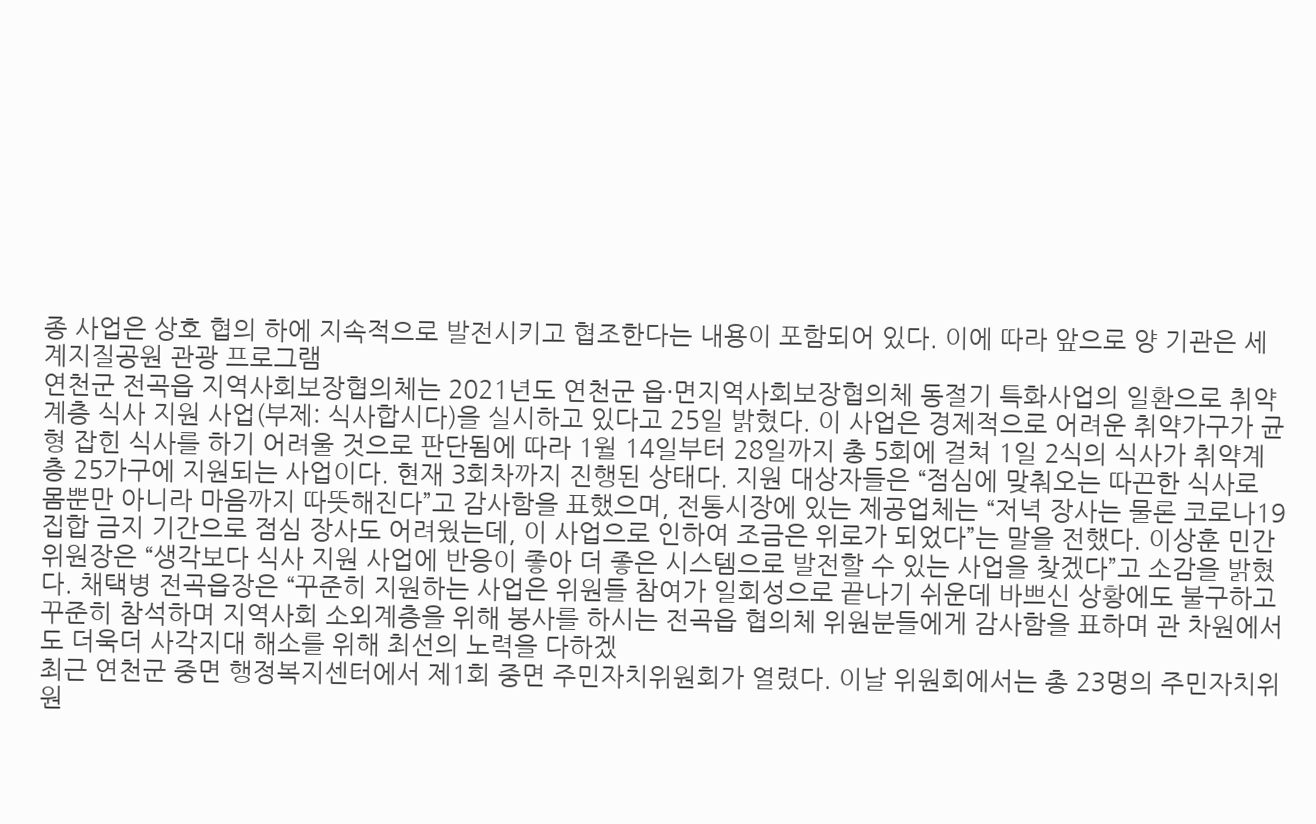종 사업은 상호 협의 하에 지속적으로 발전시키고 협조한다는 내용이 포함되어 있다. 이에 따라 앞으로 양 기관은 세계지질공원 관광 프로그램
연천군 전곡읍 지역사회보장협의체는 2021년도 연천군 읍·면지역사회보장협의체 동절기 특화사업의 일환으로 취약계층 식사 지원 사업(부제: 식사합시다)을 실시하고 있다고 25일 밝혔다. 이 사업은 경제적으로 어려운 취약가구가 균형 잡힌 식사를 하기 어려울 것으로 판단됨에 따라 1월 14일부터 28일까지 총 5회에 걸쳐 1일 2식의 식사가 취약계층 25가구에 지원되는 사업이다. 현재 3회차까지 진행된 상태다. 지원 대상자들은 “점심에 맞춰오는 따끈한 식사로 몸뿐만 아니라 마음까지 따뜻해진다”고 감사함을 표했으며, 전통시장에 있는 제공업체는 “저녁 장사는 물론 코로나19 집합 금지 기간으로 점심 장사도 어려웠는데, 이 사업으로 인하여 조금은 위로가 되었다”는 말을 전했다. 이상훈 민간위원장은 “생각보다 식사 지원 사업에 반응이 좋아 더 좋은 시스템으로 발전할 수 있는 사업을 찾겠다”고 소감을 밝혔다. 채택병 전곡읍장은 “꾸준히 지원하는 사업은 위원들 참여가 일회성으로 끝나기 쉬운데 바쁘신 상황에도 불구하고 꾸준히 참석하며 지역사회 소외계층을 위해 봉사를 하시는 전곡읍 협의체 위원분들에게 감사함을 표하며 관 차원에서도 더욱더 사각지대 해소를 위해 최선의 노력을 다하겠
최근 연천군 중면 행정복지센터에서 제1회 중면 주민자치위원회가 열렸다. 이날 위원회에서는 총 23명의 주민자치위원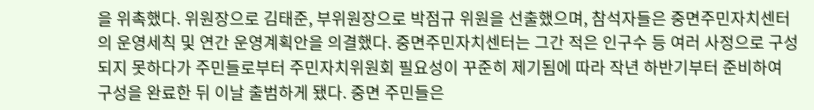을 위촉했다. 위원장으로 김태준, 부위원장으로 박점규 위원을 선출했으며, 참석자들은 중면주민자치센터의 운영세칙 및 연간 운영계획안을 의결했다. 중면주민자치센터는 그간 적은 인구수 등 여러 사정으로 구성되지 못하다가 주민들로부터 주민자치위원회 필요성이 꾸준히 제기됨에 따라 작년 하반기부터 준비하여 구성을 완료한 뒤 이날 출범하게 됐다. 중면 주민들은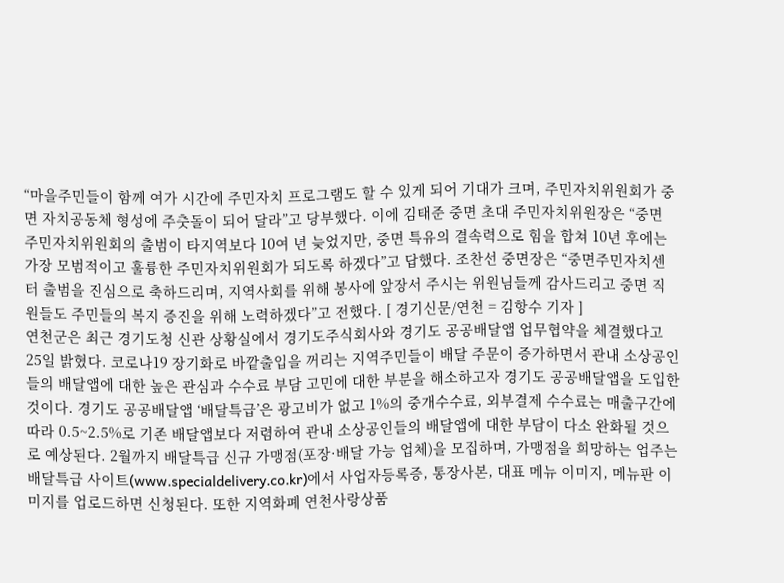“마을주민들이 함께 여가 시간에 주민자치 프로그램도 할 수 있게 되어 기대가 크며, 주민자치위원회가 중면 자치공동체 형성에 주춧돌이 되어 달라”고 당부했다. 이에 김태준 중면 초대 주민자치위원장은 “중면 주민자치위원회의 출범이 타지역보다 10여 년 늦었지만, 중면 특유의 결속력으로 힘을 합쳐 10년 후에는 가장 모범적이고 훌륭한 주민자치위원회가 되도록 하겠다”고 답했다. 조찬선 중면장은 “중면주민자치센터 출범을 진심으로 축하드리며, 지역사회를 위해 봉사에 앞장서 주시는 위원님들께 감사드리고 중면 직원들도 주민들의 복지 증진을 위해 노력하겠다”고 전했다. [ 경기신문/연천 = 김항수 기자 ]
연천군은 최근 경기도청 신관 상황실에서 경기도주식회사와 경기도 공공배달앱 업무협약을 체결했다고 25일 밝혔다. 코로나19 장기화로 바깥출입을 꺼리는 지역주민들이 배달 주문이 증가하면서 관내 소상공인들의 배달앱에 대한 높은 관심과 수수료 부담 고민에 대한 부분을 해소하고자 경기도 공공배달앱을 도입한 것이다. 경기도 공공배달앱 ‘배달특급’은 광고비가 없고 1%의 중개수수료, 외부결제 수수료는 매출구간에 따라 0.5~2.5%로 기존 배달앱보다 저렴하여 관내 소상공인들의 배달앱에 대한 부담이 다소 완화될 것으로 예상된다. 2월까지 배달특급 신규 가맹점(포장·배달 가능 업체)을 모집하며, 가맹점을 희망하는 업주는 배달특급 사이트(www.specialdelivery.co.kr)에서 사업자등록증, 통장사본, 대표 메뉴 이미지, 메뉴판 이미지를 업로드하면 신청된다. 또한 지역화폐 연천사랑상품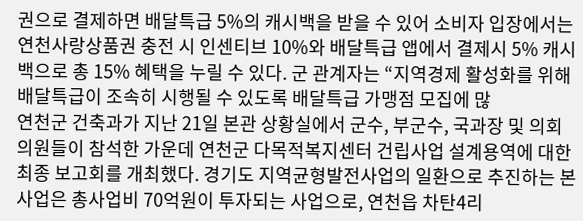권으로 결제하면 배달특급 5%의 캐시백을 받을 수 있어 소비자 입장에서는 연천사랑상품권 충전 시 인센티브 10%와 배달특급 앱에서 결제시 5% 캐시백으로 총 15% 혜택을 누릴 수 있다. 군 관계자는 “지역경제 활성화를 위해 배달특급이 조속히 시행될 수 있도록 배달특급 가맹점 모집에 많
연천군 건축과가 지난 21일 본관 상황실에서 군수, 부군수, 국과장 및 의회 의원들이 참석한 가운데 연천군 다목적복지센터 건립사업 설계용역에 대한 최종 보고회를 개최했다. 경기도 지역균형발전사업의 일환으로 추진하는 본 사업은 총사업비 70억원이 투자되는 사업으로, 연천읍 차탄4리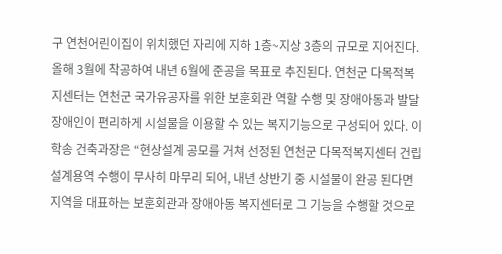구 연천어린이집이 위치했던 자리에 지하 1층~지상 3층의 규모로 지어진다. 올해 3월에 착공하여 내년 6월에 준공을 목표로 추진된다. 연천군 다목적복지센터는 연천군 국가유공자를 위한 보훈회관 역할 수행 및 장애아동과 발달 장애인이 편리하게 시설물을 이용할 수 있는 복지기능으로 구성되어 있다. 이학송 건축과장은 “현상설계 공모를 거쳐 선정된 연천군 다목적복지센터 건립 설계용역 수행이 무사히 마무리 되어, 내년 상반기 중 시설물이 완공 된다면 지역을 대표하는 보훈회관과 장애아동 복지센터로 그 기능을 수행할 것으로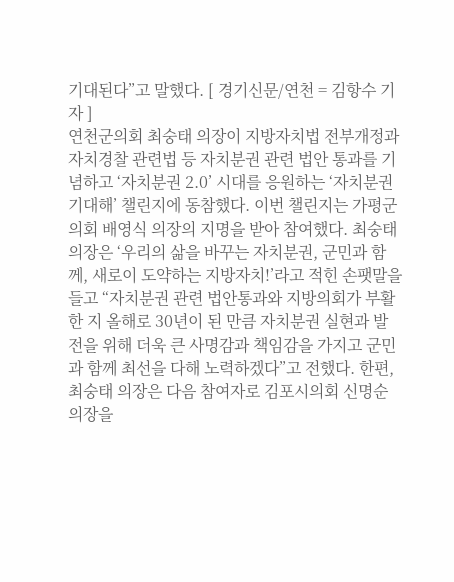기대된다”고 말했다. [ 경기신문/연천 = 김항수 기자 ]
연천군의회 최숭태 의장이 지방자치법 전부개정과 자치경찰 관련법 등 자치분권 관련 법안 통과를 기념하고 ‘자치분권 2.0’ 시대를 응원하는 ‘자치분권 기대해’ 챌린지에 동참했다. 이번 챌린지는 가평군의회 배영식 의장의 지명을 받아 참여했다. 최숭태 의장은 ‘우리의 삶을 바꾸는 자치분권, 군민과 함께, 새로이 도약하는 지방자치!’라고 적힌 손팻말을 들고 “자치분권 관련 법안통과와 지방의회가 부활한 지 올해로 30년이 된 만큼 자치분권 실현과 발전을 위해 더욱 큰 사명감과 책임감을 가지고 군민과 함께 최선을 다해 노력하겠다”고 전했다. 한편, 최숭태 의장은 다음 참여자로 김포시의회 신명순 의장을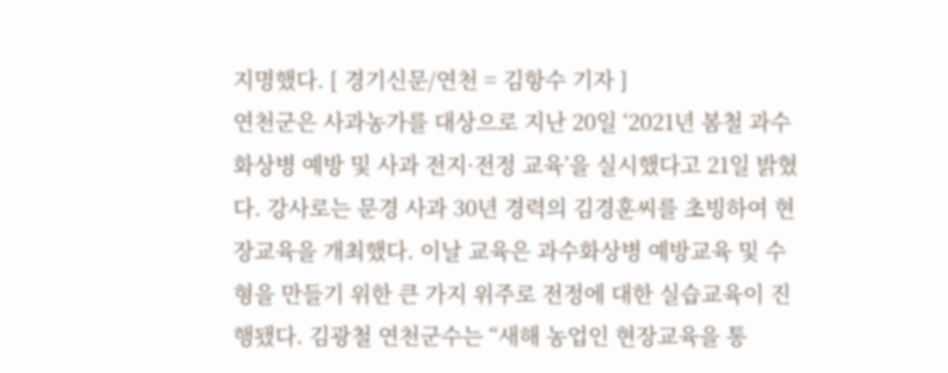지명했다. [ 경기신문/연천 = 김항수 기자 ]
연천군은 사과농가를 대상으로 지난 20일 ‘2021년 봄철 과수화상병 예방 및 사과 전지·전정 교육’을 실시했다고 21일 밝혔다. 강사로는 문경 사과 30년 경력의 김경훈씨를 초빙하여 현장교육을 개최했다. 이날 교육은 과수화상병 예방교육 및 수형을 만들기 위한 큰 가지 위주로 전정에 대한 실습교육이 진행됐다. 김광철 연천군수는 “새해 농업인 현장교육을 통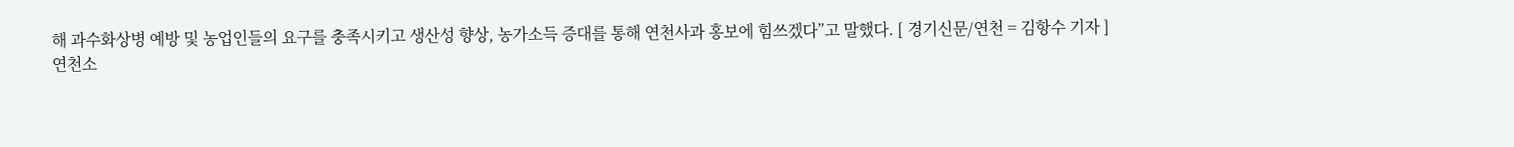해 과수화상병 예방 및 농업인들의 요구를 충족시키고 생산성 향상, 농가소득 증대를 통해 연천사과 홍보에 힘쓰겠다”고 말했다. [ 경기신문/연천 = 김항수 기자 ]
연천소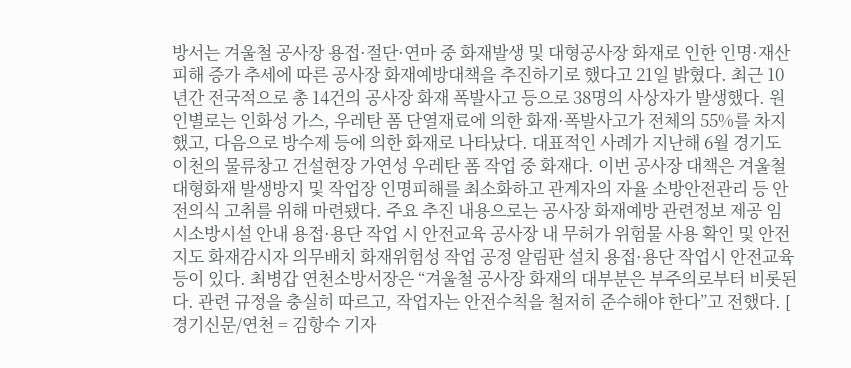방서는 겨울철 공사장 용접·절단·연마 중 화재발생 및 대형공사장 화재로 인한 인명·재산피해 증가 추세에 따른 공사장 화재예방대책을 추진하기로 했다고 21일 밝혔다. 최근 10년간 전국적으로 총 14건의 공사장 화재 폭발사고 등으로 38명의 사상자가 발생했다. 원인별로는 인화성 가스, 우레탄 폼 단열재료에 의한 화재·폭발사고가 전체의 55%를 차지했고, 다음으로 방수제 등에 의한 화재로 나타났다. 대표적인 사례가 지난해 6월 경기도 이천의 물류창고 건설현장 가연성 우레탄 폼 작업 중 화재다. 이번 공사장 대책은 겨울철 대형화재 발생방지 및 작업장 인명피해를 최소화하고 관계자의 자율 소방안전관리 등 안전의식 고취를 위해 마련됐다. 주요 추진 내용으로는 공사장 화재예방 관련정보 제공 임시소방시설 안내 용접·용단 작업 시 안전교육 공사장 내 무허가 위험물 사용 확인 및 안전지도 화재감시자 의무배치 화재위험성 작업 공정 알림판 설치 용접·용단 작업시 안전교육 등이 있다. 최병갑 연천소방서장은 “겨울철 공사장 화재의 대부분은 부주의로부터 비롯된다. 관련 규정을 충실히 따르고, 작업자는 안전수칙을 철저히 준수해야 한다”고 전했다. [ 경기신문/연천 = 김항수 기자